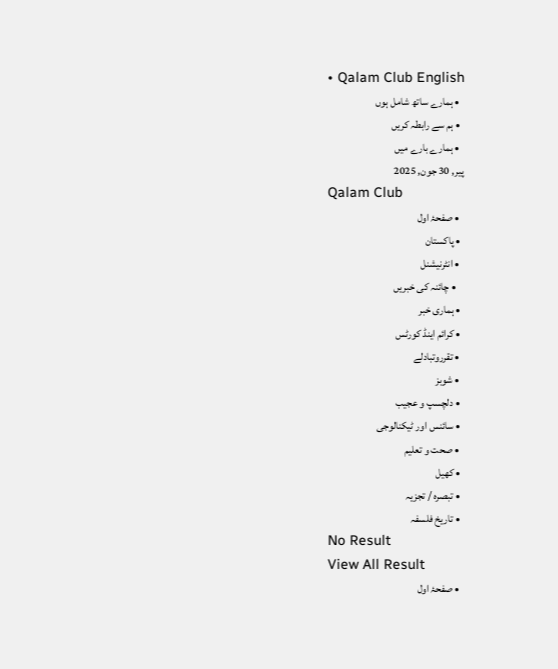• Qalam Club English
  • ہمارے ساتھ شامل ہوں
  • ہم سے رابطہ کریں
  • ہمارے بارے میں
پیر, 30 جون, 2025
Qalam Club
  • صفحۂ اول
  • پاکستان
  • انٹرنیشنل
    • چائنہ کی خبریں
  • ہماری خبر
  • کرائم اینڈ کورٹس
  • تقرروتبادلے
  • شوبز
  • دلچسپ و عجیب
  • سائنس اور ٹیکنالوجی
  • صحت و تعلیم
  • کھیل
  • تبصرہ / تجزیہ
  • تاریخ فلسفہ
No Result
View All Result
  • صفحۂ اول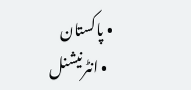• پاکستان
  • انٹرنیشنل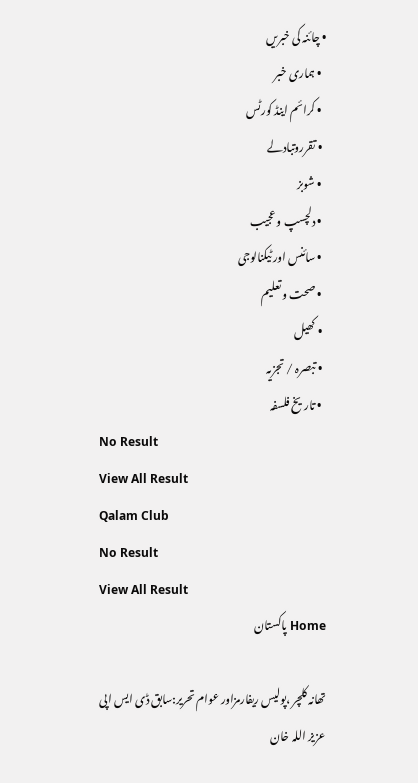• چائنہ کی خبریں
  • ہماری خبر
  • کرائم اینڈ کورٹس
  • تقرروتبادلے
  • شوبز
  • دلچسپ و عجیب
  • سائنس اور ٹیکنالوجی
  • صحت و تعلیم
  • کھیل
  • تبصرہ / تجزیہ
  • تاریخ فلسفہ
No Result
View All Result
Qalam Club
No Result
View All Result
Home پاکستان

تھانہ کلچر ،پولیس ریفارمزاور عوام تحریر:سابق ڈی ایس اپی عزیز اللہ خان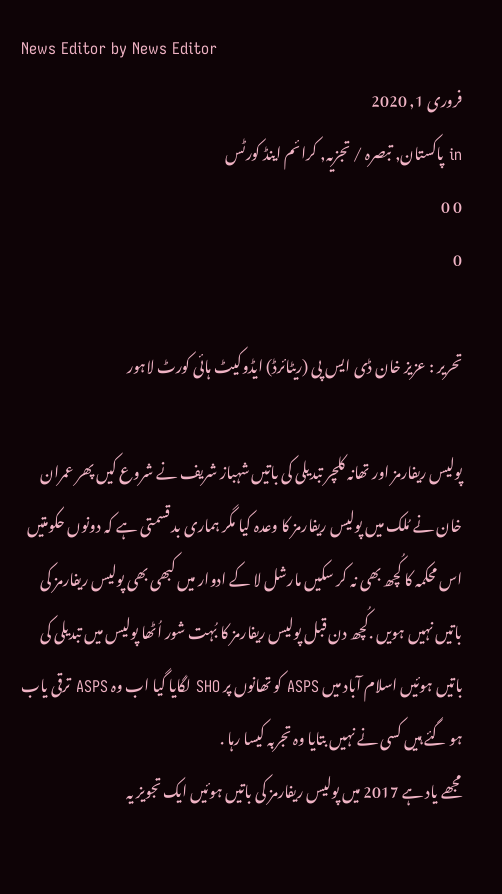News Editor by News Editor
فروری 1, 2020
in پاکستان, تبصرہ / تجزیہ, کرائم اینڈ کورٹس
0 0
0

تحریر : عزیز خان ڈی ایس پی (ریٹائرڈ) ایڈوکیٹ ہائی کورٹ لاہور

پولیس ریفارمز اور تھانہ کلچر تبدیلی کی باتیں شہباز شریف نے شروع کیں پھر عمران خان نے مُلک میں پولیس ریفارمز کا وعدہ کیا مگر ہماری بد قسمتی ہے کہ دونوں حکومتیں اس محکمہ کا کُچھ بھی نہ کر سکیں مارشل لا کے ادوار میں کبھی بھی پولیس ریفارمز کی باتیں نہیں ہویں .کُچھ دن قبل پولیس ریفارمز کا بُہت شور اُٹھا پولیس میں تبدیلی کی باتیں ہوئیں اسلام آباد میں ASPS کو تھانوں پر SHO لگایا گیا اب وہ ASPS ترقی یاب ہو گئے ہیں کسی نے نہیں بتایا وہ تجربہ کیسا رہا .
مجھے یاد ہے 2017 میں پولیس ریفارمز کی باتیں ہوئیں ایک تجویز یہ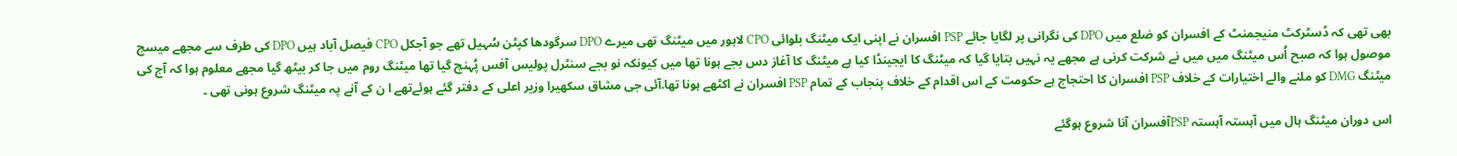بھی تھی کہ ڈسٹرکٹ منیجمنٹ کے افسران کو ضلع میں DPO کی نگرانی پر لگایا جائے PSP افسران نے اپنی ایک میٹنگ بلوائی CPO لاہور میں میٹنگ تھی میرے DPO سرگودھا کپٹن سُہیل تھے جو آجکل CPO فیصل آباد ہیں DPO کی طرف سے مجھے میسج موصول ہوا کہ صبح اُس میٹنگ میں میں نے شرکت کرنی ہے مجھے یہ نہیں بتایا گیا کہ میٹنگ کا ایجینڈا کیا ہے میٹنگ کا آغاز دس بجے ہونا تھا میں کیونکہ نو بجے سنٹرل پولیس آفس پُہنچ گیا تھا میٹنگ روم میں جا کر بیٹھ گیا مجھے معلوم ہوا کہ آج کی میٹنگ DMG کو ملنے والے اختیارات کے خلاف PSP افسران کا احتجاج ہے حکومت کے اس اقدام کے خلاف پنجاب کے تمام PSP افسران نے اکٹھے ہونا تھا.آئی جی مشاق سکھیرا وزیر اعلی کے دفتر گئے ہوئےتھے ا ن کے آنے پہ میٹنگ شروع ہونی تھی ۔

اس دوران میٹنگ ہال میں آہستہ آہستہ PSPآفسران آنا شروع ہوگئے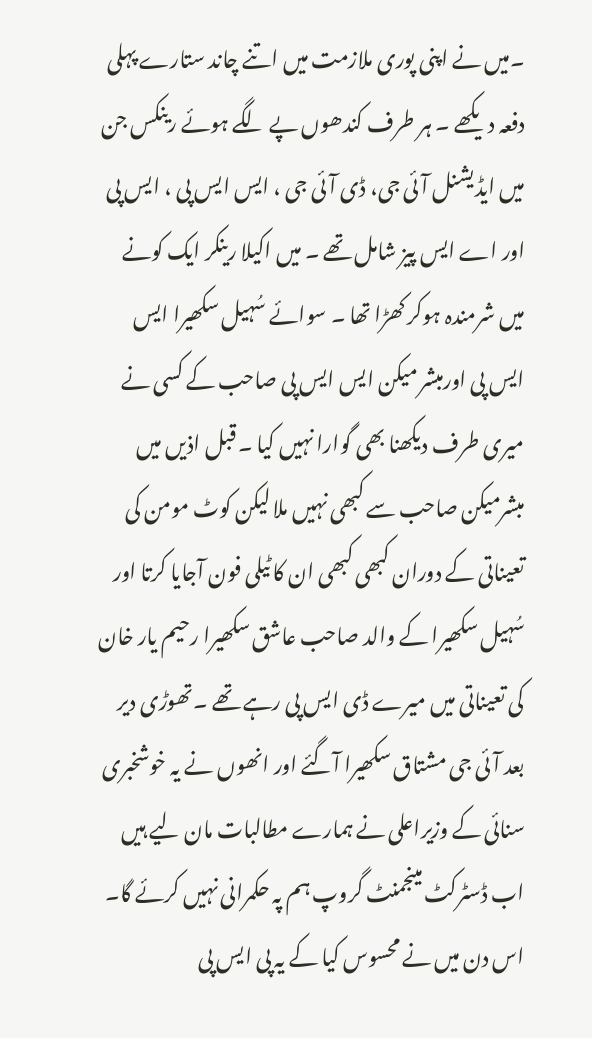۔میں نے اپنی پوری ملازمت میں اتنے چاند ستارے پہلی دفعہ دیکھے ۔ ہر طرف کندھوں پے لگے ہوئے رینکس جن میں ایڈیشنل آئی جی، ڈی آئی جی ، ایس ایس پی ، ایس پی اور اے ایس پیز شامل تھے ۔ میں اکیلا رینکر ایک کونے میں شرمندہ ہوکر کھڑا تھا ۔ سوائے سُہیل سکھیرا ایس ایس پی اورمبشر میکن ایس ایس پی صاحب کے کسی نے میری طرف دیکھنا بھی گوارا نہیں کیا ۔ قبل اذیں میں مبشرمیکن صاحب سے کبھی نہیں ملا لیکن کوٹ مومن کی تعیناتی کے دوران کبھی کبھی ان کا ٹیلی فون آجایا کرتا اور سُہیل سکھیرا کے والد صاحب عاشق سکھیرا رحیم یار خان کی تعیناتی میں میرے ڈی ایس پی رہے تھے ۔تھوڑی دیر بعد آئی جی مشتاق سکھیرا آگئے اور انھوں نے یہ خوشخبری سنائی کے وزیراعلی نے ہمارے مطالبات مان لیے ہیں اب ڈسٹرکٹ مینجمنٹ گروپ ہم پہ حکمرانی نہیں کرئے گا۔ اس دن میں نے محسوس کیا کے یہ پی ایس پی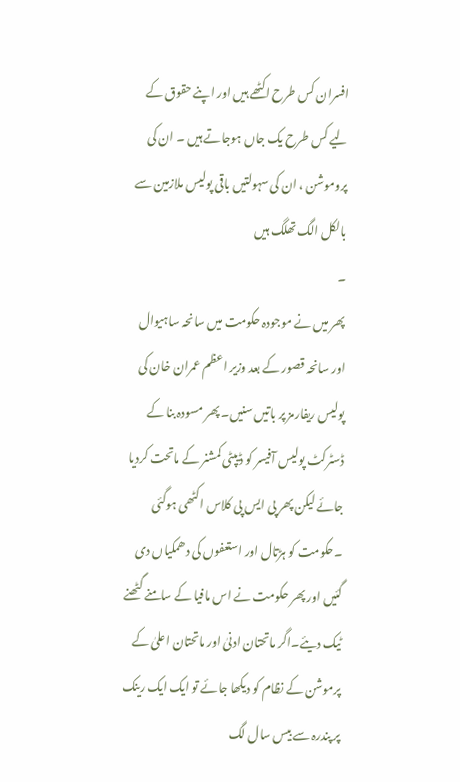افسران کس طرح اکٹھے ہیں اور اپنے حقوق کے لیے کس طرح یک جاں ہوجاتے ہیں ۔ ان کی پروموشن ، ان کی سہولتیں باقی پولیس ملازمین سے بالکل الگ تھلگ ہیں
۔
پھر میں نے موجودہ حکومت میں سانحہ ساہیوال اور سانحہ قصور کے بعد وزیر اعظم عمران خان کی پولیس ریفارمز پر باتیں سنیں۔ پھر مسودہ بنا کے ڈسٹرکٹ پولیس آفیسر کو ڈیپٹی کمشنر کے ماتحت کردیا جائے لیکن پھر پی ایس پی کلاس اکٹھی ہوگئی ۔حکومت کو ہڑتال اور استعفوں کی دھمکیاں دی گئیں اور پھر حکومت نے اس مافیا کے سامنے گٹھنے ٹیک دیئے۔اگر ماتحتان ادنیٰ اور ماتحتان اعلیٰ کے پرموشن کے نظام کو دیکھا جائے تو ایک ایک رینک پر پندرہ سے بیس سال لگ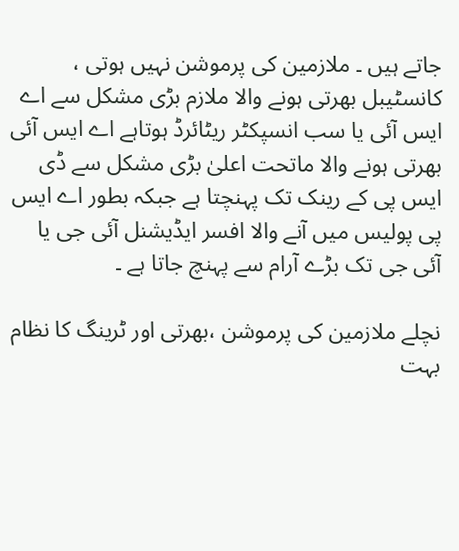جاتے ہیں ۔ ملازمین کی پرموشن نہیں ہوتی ، کانسٹیبل بھرتی ہونے والا ملازم بڑی مشکل سے اے ایس آئی یا سب انسپکٹر ریٹائرڈ ہوتاہے اے ایس آئی بھرتی ہونے والا ماتحت اعلیٰ بڑی مشکل سے ڈی ایس پی کے رینک تک پہنچتا ہے جبکہ بطور اے ایس پی پولیس میں آنے والا افسر ایڈیشنل آئی جی یا آئی جی تک بڑے آرام سے پہنچ جاتا ہے ۔

نچلے ملازمین کی پرموشن ،بھرتی اور ٹرینگ کا نظام بہت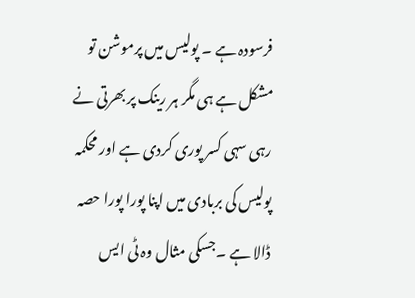فرسودہ ہے ۔ پولیس میں پرموشن تو مشکل ہے ہی مگر ہر رینک پر بھرتی نے رہی سہی کسر پوری کردی ہے اور محکمہ پولیس کی بربادی میں اپنا پورا پورا حصہ ڈالا ہے ۔جسکی مثال وہ ٹی ایس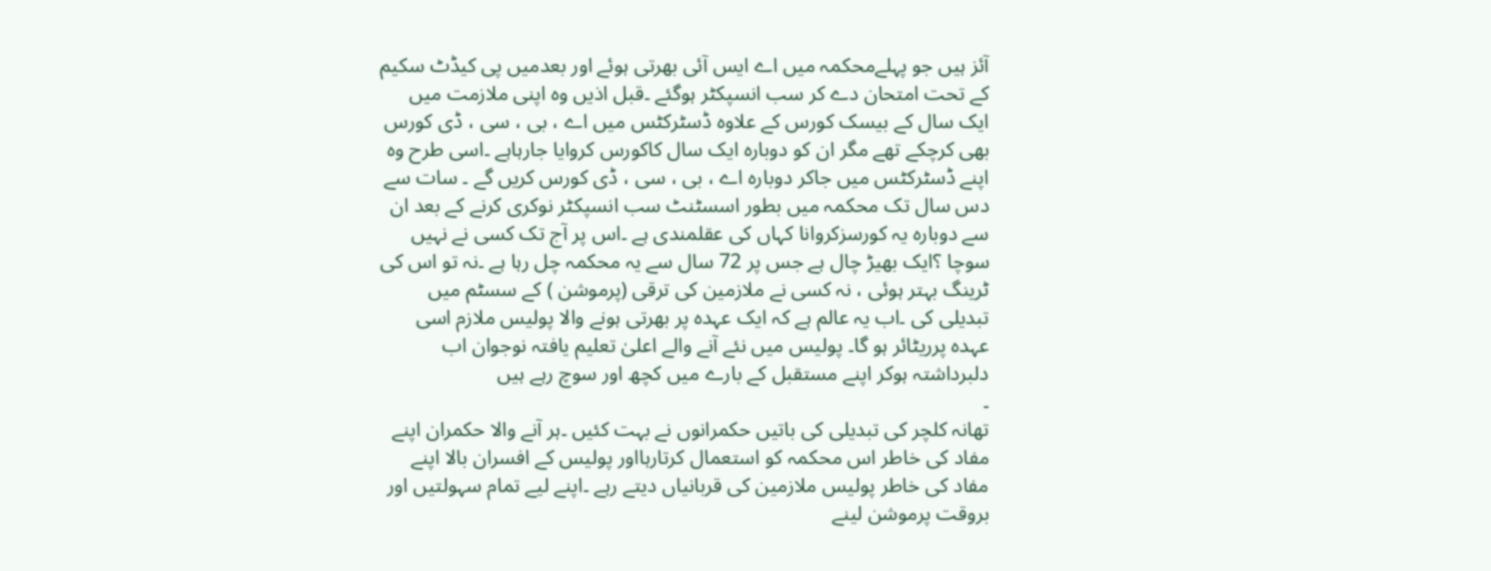آئز ہیں جو پہلےمحکمہ میں اے ایس آئی بھرتی ہوئے اور بعدمیں پی کیڈٹ سکیم کے تحت امتحان دے کر سب انسپکٹر ہوگئے ۔قبل اذیں وہ اپنی ملازمت میں ایک سال کے بیسک کورس کے علاوہ ڈسٹرکٹس میں اے ، بی ، سی ، ڈی کورس بھی کرچکے تھے مگر ان کو دوبارہ ایک سال کاکورس کروایا جارہاہے ۔اسی طرح وہ اپنے ڈسٹرکٹس میں جاکر دوبارہ اے ، بی ، سی ، ڈی کورس کریں گے ۔ سات سے دس سال تک محکمہ میں بطور اسسٹنٹ سب انسپکٹر نوکری کرنے کے بعد ان سے دوبارہ یہ کورسزکروانا کہاں کی عقلمندی ہے ۔اس پر آج تک کسی نے نہیں سوچا ؟ایک بھیڑ چال ہے جس پر 72 سال سے یہ محکمہ چل رہا ہے ۔نہ تو اس کی ٹرینگ بہتر ہوئی ، نہ کسی نے ملازمین کی ترقی (پرموشن ) کے سسٹم میں تبدیلی کی ۔اب یہ عالم ہے کہ ایک عہدہ پر بھرتی ہونے والا پولیس ملازم اسی عہدہ پرریٹائر ہو گا۔ پولیس میں نئے آنے والے اعلیٰ تعلیم یافتہ نوجوان اب دلبرداشتہ ہوکر اپنے مستقبل کے بارے میں کچھ اور سوچ رہے ہیں
۔
تھانہ کلچر کی تبدیلی کی باتیں حکمرانوں نے بہت کئیں ۔ہر آنے والا حکمران اپنے مفاد کی خاطر اس محکمہ کو استعمال کرتارہااور پولیس کے افسران بالا اپنے مفاد کی خاطر پولیس ملازمین کی قربانیاں دیتے رہے ۔اپنے لیے تمام سہولتیں اور بروقت پرموشن لینے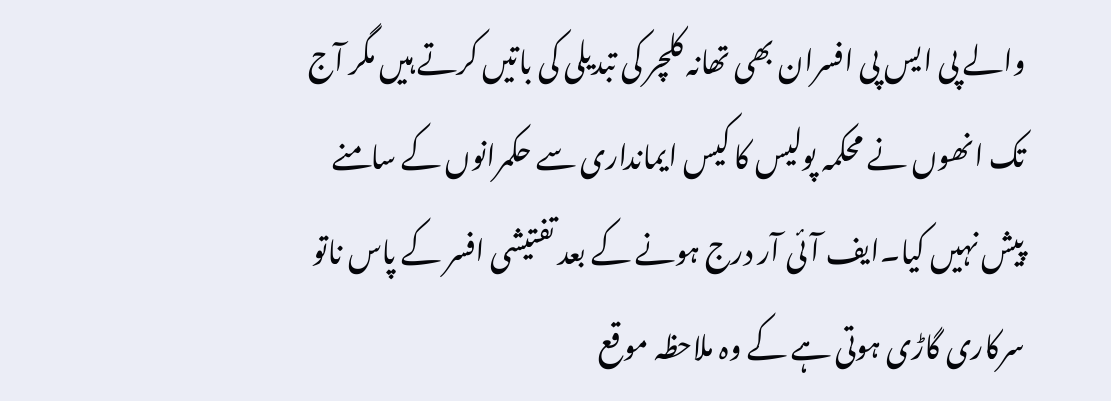والے پی ایس پی افسران بھی تھانہ کلچر کی تبدیلی کی باتیں کرتے ہیں مگر آج تک انھوں نے محکمہ پولیس کا کیس ایمانداری سے حکمرانوں کے سامنے پیش نہیں کیا۔ایف آئی آر درج ہونے کے بعد تفتیشی افسر کے پاس ناتو سرکاری گاڑی ہوتی ہے کے وہ ملاحظہ موقع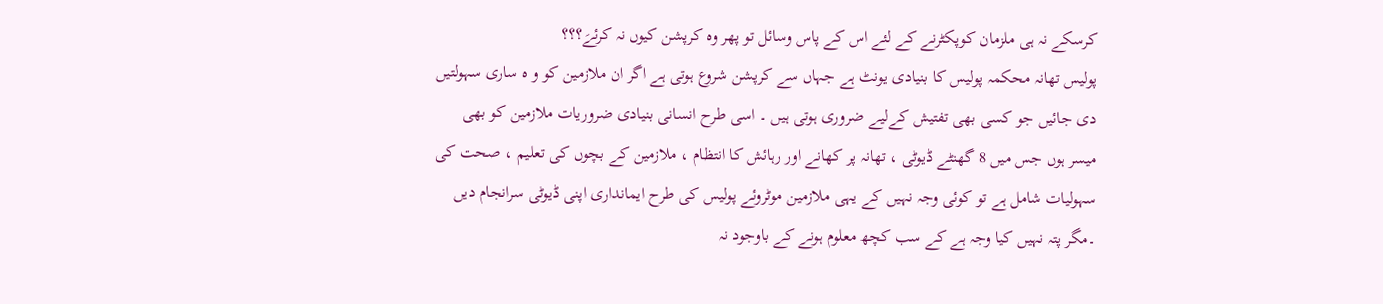کرسکے نہ ہی ملزمان کوپکٹرنے کے لئے اس کے پاس وسائل تو پھر وہ کرپشن کیوں نہ کرئےَ؟؟؟
پولیس تھانہ محکمہ پولیس کا بنیادی یونٹ ہے جہاں سے کرپشن شروع ہوتی ہے اگر ان ملازمین کو و ہ ساری سہولتیں دی جائیں جو کسی بھی تفتیش کےلیے ضروری ہوتی ہیں ۔ اسی طرح انسانی بنیادی ضروریات ملازمین کو بھی میسر ہوں جس میں 8 گھنٹے ڈیوٹی ، تھانہ پر کھانے اور رہائش کا انتظام ، ملازمین کے بچوں کی تعلیم ، صحت کی سہولیات شامل ہے تو کوئی وجہ نہیں کے یہی ملازمین موٹروئے پولیس کی طرح ایمانداری اپنی ڈیوٹی سرانجام دیں ۔مگر پتہ نہیں کیا وجہ ہے کے سب کچھ معلوم ہونے کے باوجود نہ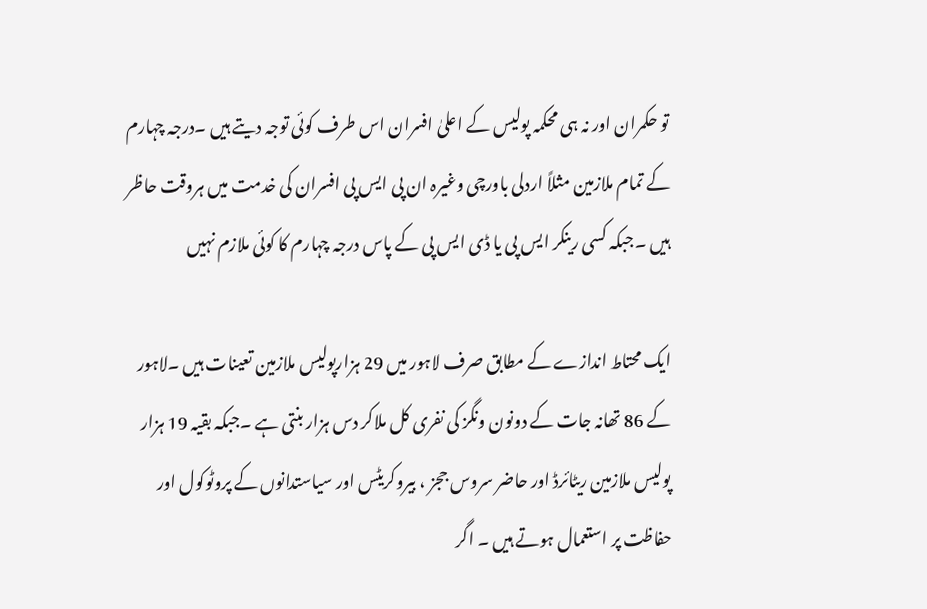تو حکمران اور نہ ہی محکمہ پولیس کے اعلیٰ افسران اس طرف کوئی توجہ دیتے ہیں ۔درجہ چہارم کے تمام ملازمین مثلاً اردلی باورچی وغیرہ ان پی ایس پی افسران کی خدمت میں ہروقت حاظر ہیں ۔جبکہ کسی رینکر ایس پی یا ڈی ایس پی کے پاس درجہ چہارم کا کوئی ملازم نہیں

ایک محتاط اندازے کے مطابق صرف لاہور میں 29 ہزارپولیس ملازمین تعینات ہیں ۔لاہور کے 86 تھانہ جات کے دونون ونگز کی نفری کل ملاکر دس ہزار بنتی ہے ۔جبکہ بقیہ 19 ہزار پولیس ملازمین ریٹائرڈ اور حاضر سروس ججز ، بیروکریٹس اور سیاستدانوں کے پروٹوکول اور حفاظت پر استعمال ہوتے ہیں ۔ اگر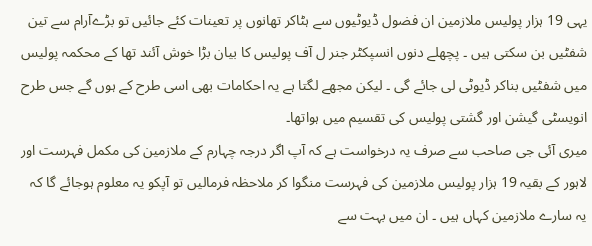یہی 19 ہزار پولیس ملازمین ان فضول ڈیوٹیوں سے ہٹاکر تھانوں پر تعینات کئے جائیں تو بڑےآرام سے تین شفٹیں بن سکتی ہیں ۔ پچھلے دنوں انسپکٹر جنر ل آف پولیس کا بیان بڑا خوش آئند تھا کے محکمہ پولیس میں شفٹیں بناکر ڈیوٹی لی جائے گی ۔ لیکن مجھے لگتا ہے یہ احکامات بھی اسی طرح کے ہوں گے جس طرح انویسٹی گیشن اور گشتی پولیس کی تقسیم میں ہواتھا۔
میری آئی جی صاحب سے صرف یہ درخواست ہے کہ آپ اگر درجہ چہارم کے ملازمین کی مکمل فہرست اور لاہور کے بقیہ 19 ہزار پولیس ملازمین کی فہرست منگوا کر ملاحظہ فرمالیں تو آپکو یہ معلوم ہوجائے گا کہ یہ سارے ملازمین کہاں ہیں ۔ ان میں بہت سے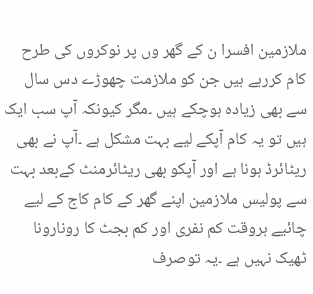ملازمین افسرا ن کے گھر وں پر نوکروں کی طرح کام کررہے ہیں جن کو ملازمت چھوڑے دس سال سے بھی زیادہ ہوچکے ہیں ۔مگر کیونکہ آپ سب ایک ہیں تو یہ کام آپکے لیے بہت مشکل ہے ۔آپ نے بھی ریٹائرڈ ہونا ہے اور آپکو بھی ریٹائرمنٹ کےبعد بہت سے پولیس ملازمین اپنے گھر کے کام کاج کے لیے چائیے ہروقت کم نفری اور کم بجٹ کا رونارونا ٹھیک نہیں ہے ۔یہ توصرف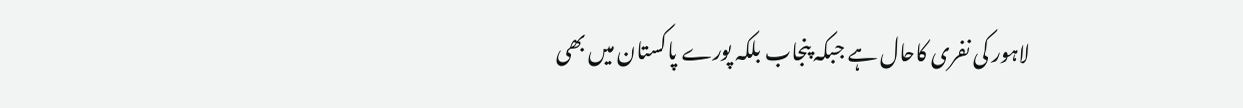لاہور کی نفری کاحال ہے جبکہ پنجاب بلکہ پورے پاکستان میں بھی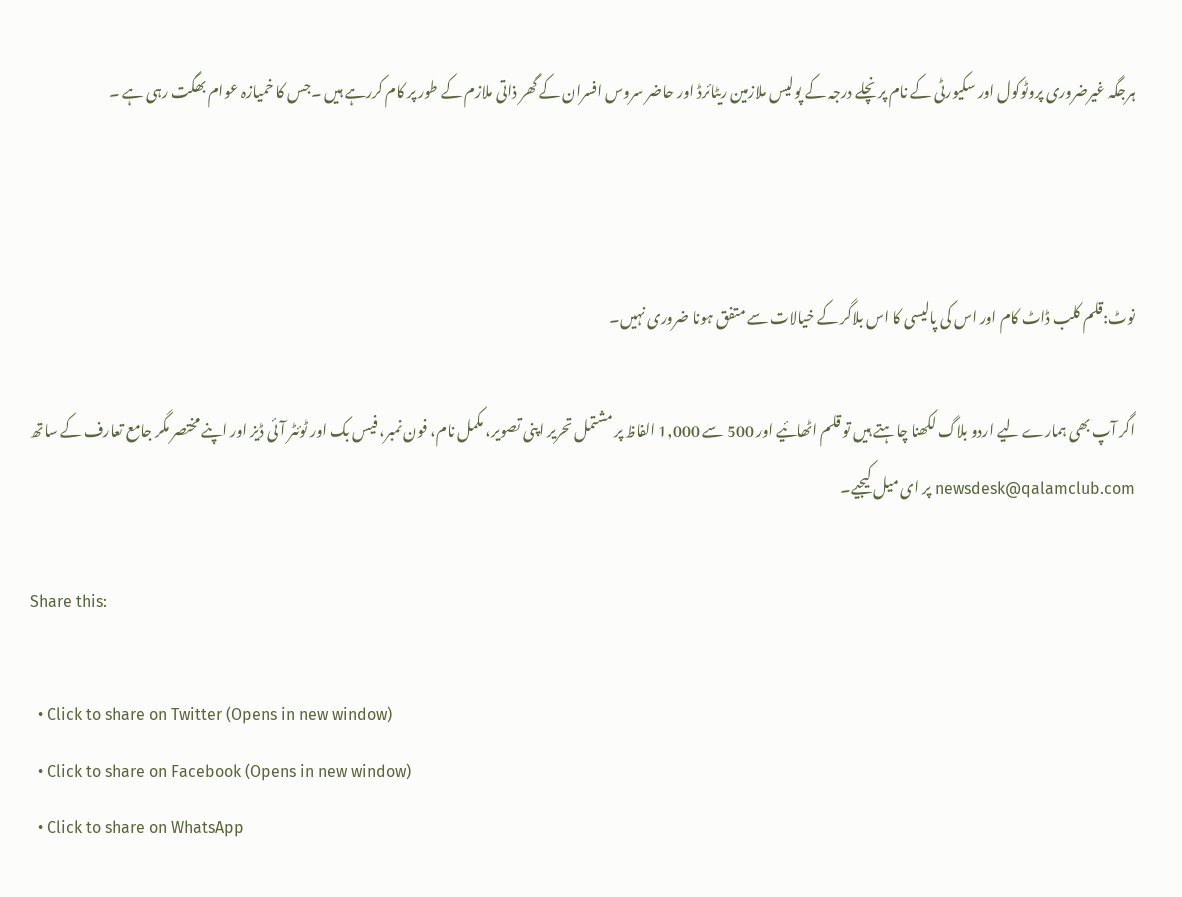ہرجگہ غیرضروری پروٹوکول اور سکیورٹی کے نام پر نچلے درجہ کے پولیس ملازمین ریٹائرڈ اور حاضر سروس افسران کے گھر ذاتی ملازم کے طور پر کام کررہے ہیں ۔جس کا خمیازہ عوام بھگت رہی ہے ۔



نوٹ:قلم کلب ڈاٹ کام اور اس کی پالیسی کا اس بلاگر کے خیالات سے متفق ہونا ضروری نہیں۔

اگر آپ بھی ہمارے لیے اردو بلاگ لکھنا چاہتے ہیں تو قلم اٹھائیے اور 500 سے 1,000 الفاظ پر مشتمل تحریر اپنی تصویر، مکمل نام، فون نمبر، فیس بک اور ٹوئٹر آئی ڈیز اور اپنے مختصر مگر جامع تعارف کے ساتھ newsdesk@qalamclub.com پر ای میل کیجیے۔

Share this:

  • Click to share on Twitter (Opens in new window)
  • Click to share on Facebook (Opens in new window)
  • Click to share on WhatsApp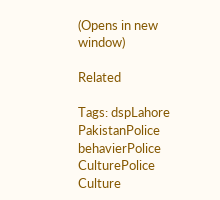(Opens in new window)

Related

Tags: dspLahore PakistanPolice behavierPolice CulturePolice Culture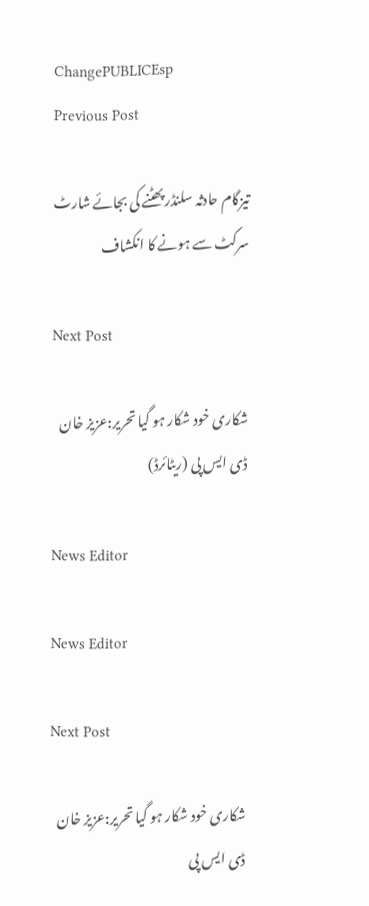ChangePUBLICEsp
Previous Post

تیزگام حادثہ سلنڈر پھٹنے کی بجائے شارٹ سرکٹ سے ہونے کا انکشاف

Next Post

شکاری خود شکار ہو گیا تحریر:عزیز خان ڈی ایس پی (ریٹائرڈ)

News Editor

News Editor

Next Post

شکاری خود شکار ہو گیا تحریر:عزیز خان ڈی ایس پی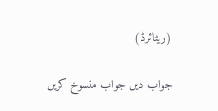(ریٹائرڈ)

جواب دیں جواب منسوخ کریں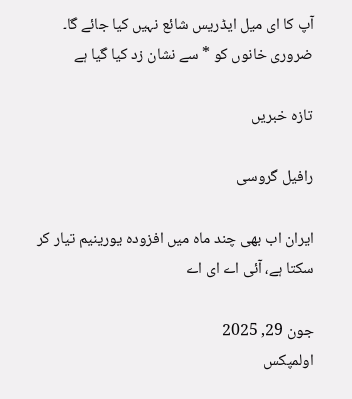آپ کا ای میل ایڈریس شائع نہیں کیا جائے گا۔ ضروری خانوں کو * سے نشان زد کیا گیا ہے

تازہ خبریں

رافیل گروسی

ایران اب بھی چند ماہ میں افزودہ یورینیم تیار کر سکتا ہے، آئی اے ای اے

جون 29, 2025
اولمپکس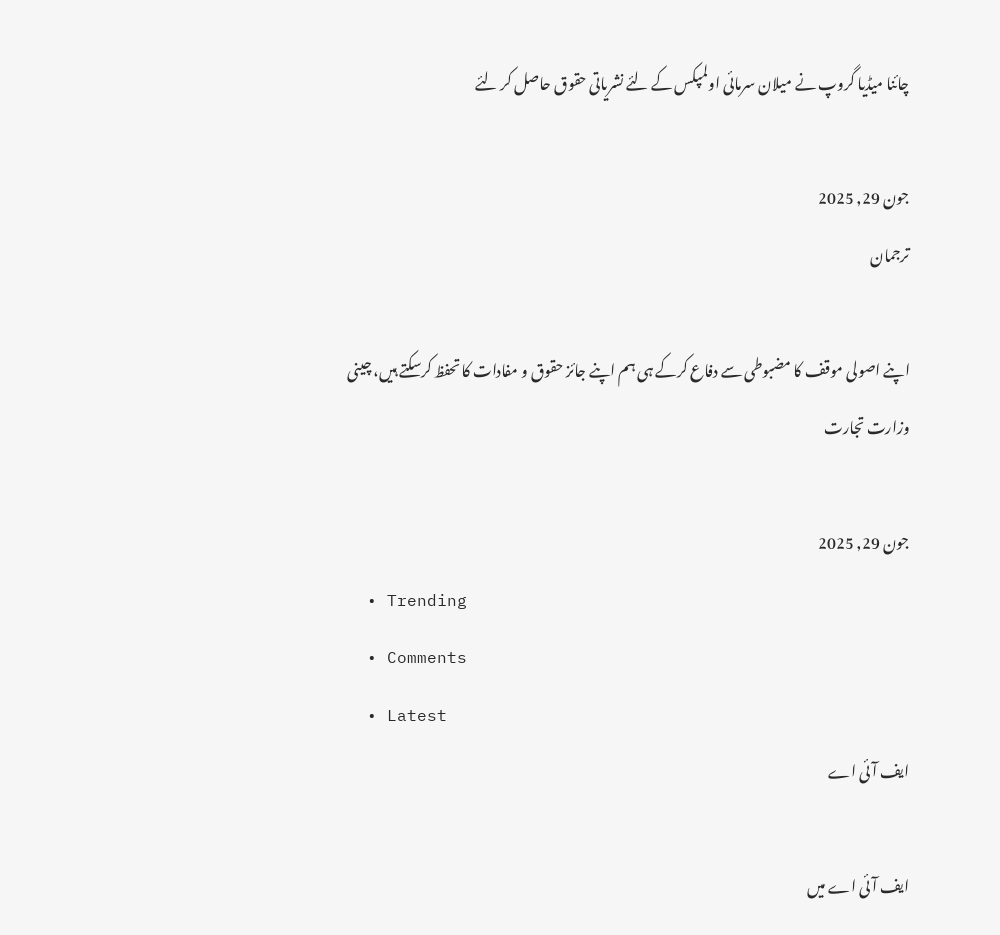چائنا میڈیا گروپ نے میلان سرمائی اولمپکس کے لئے نشریاتی حقوق حاصل کر لئے

جون 29, 2025
ترجمان

اپنے اصولی موقف کا مضبوطی سے دفاع کرکے ہی ہم اپنے جائز حقوق و مفادات کا تحفظ کرسکتے ہیں، چینی وزارت تجارت

جون 29, 2025
  • Trending
  • Comments
  • Latest
ایف آئی اے

ایف آئی اے میں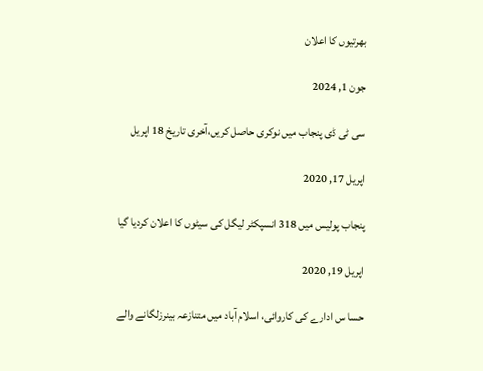بھرتیوں کا اعلان

جون 1, 2024

سی ٹی ڈی پنجاب میں نوکری حاصل کریں،آخری تاریخ 18 اپریل

اپریل 17, 2020

پنجاب پولیس میں 318 انسپکٹر لیگل کی سیٹوں کا اعلان کردیا گیا

اپریل 19, 2020

حسا س ادارے کی کاروائی، اسلام آباد میں متنازعہ بینرزلگانے والے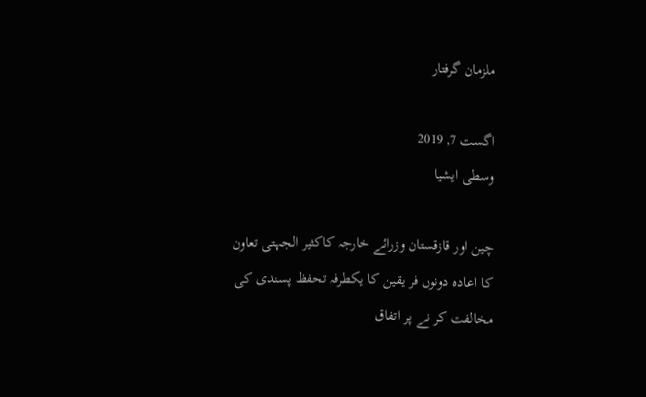ملزمان گرفتار

اگست 7, 2019
وسطی ایشیا

چین اور قازقستان وزرائے خارجہ کاکثیر الجہتی تعاون کا اعادہ دونوں فر یقین کا یکطرفہ تحفظ پسندی کی مخالفت کر نے پر اتفاق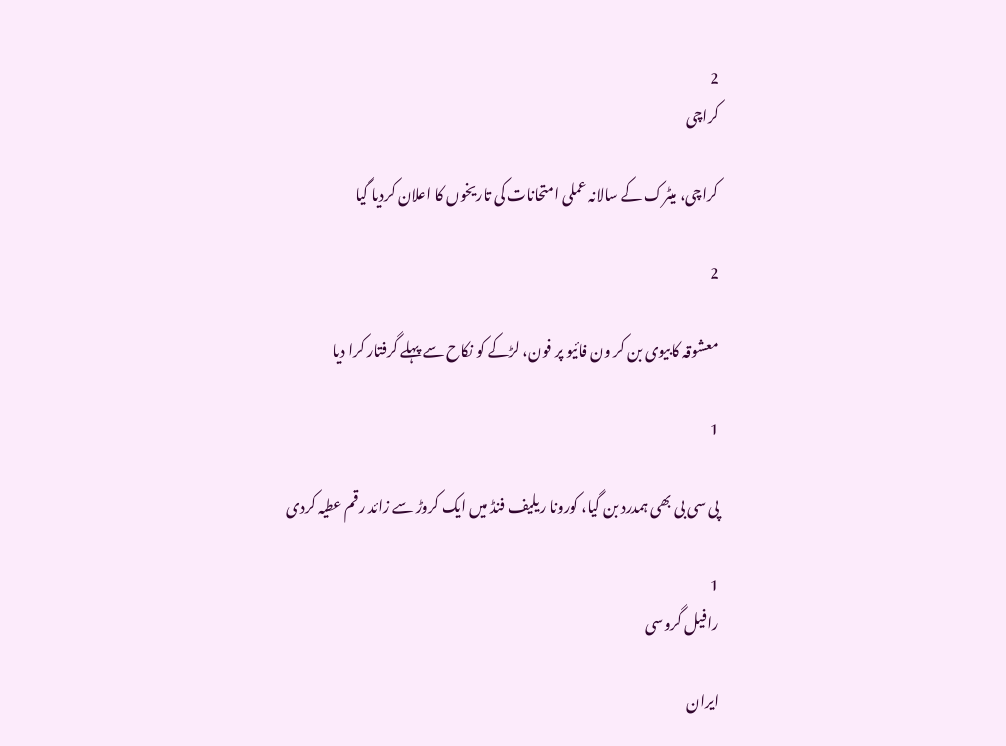2
کراچی

کراچی، میٹرک کے سالانہ عملی امتحانات کی تاریخوں کا اعلان کردیا گیا

2

معشوقہ کابیوی بن کر ون فائیو پر فون، لڑکے کو نکاح سے پہلے گرفتار کرا دیا

1

پی سی بی بھی ہمدرد بن گیا، کورونا ریلیف فنڈ میں ایک کروڑ سے زائد رقم عطیہ کردی

1
رافیل گروسی

ایران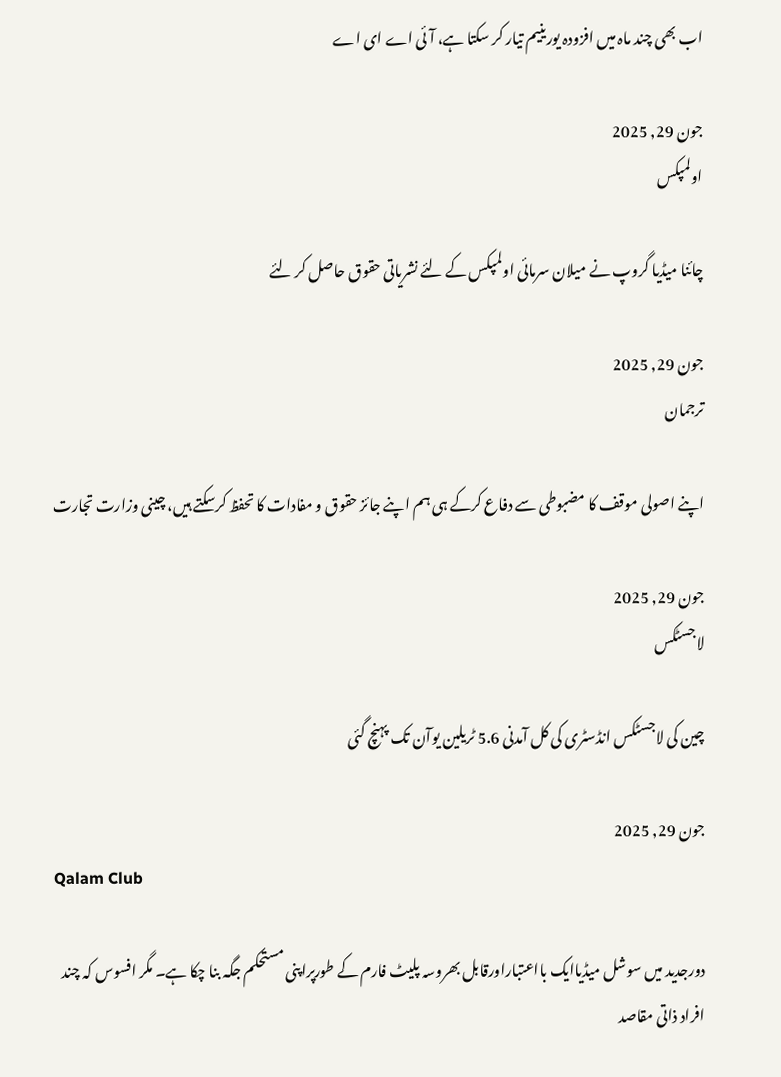اب بھی چند ماہ میں افزودہ یورینیم تیار کر سکتا ہے، آئی اے ای اے

جون 29, 2025
اولمپکس

چائنا میڈیا گروپ نے میلان سرمائی اولمپکس کے لئے نشریاتی حقوق حاصل کر لئے

جون 29, 2025
ترجمان

اپنے اصولی موقف کا مضبوطی سے دفاع کرکے ہی ہم اپنے جائز حقوق و مفادات کا تحفظ کرسکتے ہیں، چینی وزارت تجارت

جون 29, 2025
لاجسٹکس

چین کی لاجسٹکس انڈسٹری کی کل آمدنی 5.6 ٹریلین یوآن تک پہنچ گئی

جون 29, 2025
Qalam Club

دورجدید میں سوشل میڈیاایک بااعتباراورقابل بھروسہ پلیٹ فارم کے طورپراپنی مستحکم جگہ بنا چکا ہے۔ مگر افسوس کہ چند افراد ذاتی مقاصد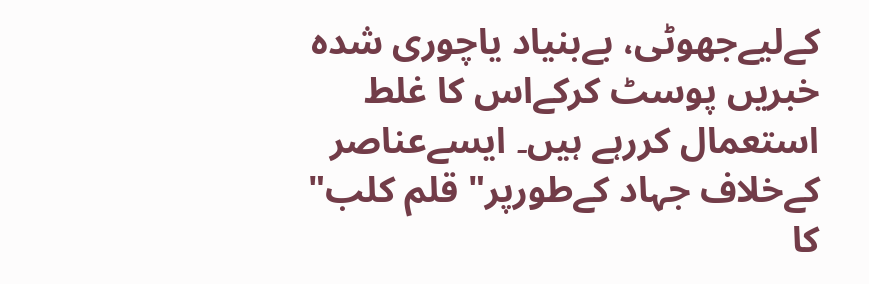کےلیےجھوٹی، بےبنیاد یاچوری شدہ خبریں پوسٹ کرکےاس کا غلط استعمال کررہے ہیں۔ ایسےعناصر کےخلاف جہاد کےطورپر" قلم کلب" کا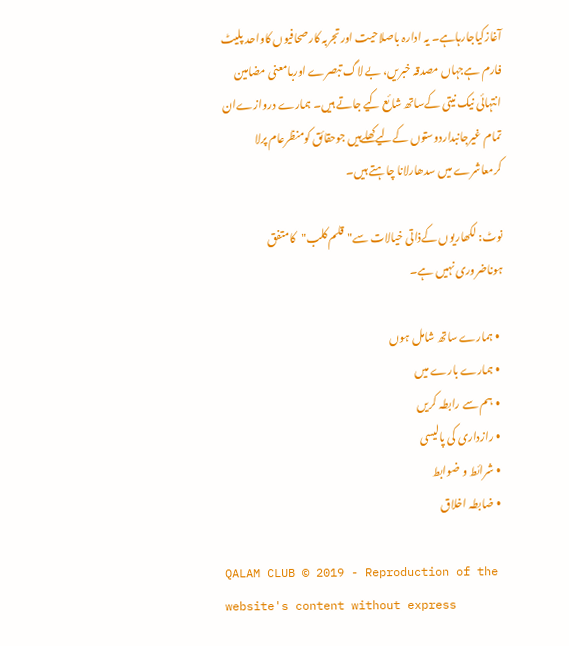آغازکیاجارہاہے۔ یہ ادارہ باصلاحیت اورتجربہ کارصحافیوں کاواحد پلیٹ فارم ہےجہاں مصدقہ خبریں، بے لاگ تبصرے اوربامعنی مضامین انتہائی نیک نیتی کےساتھ شائع کیے جاتے ہیں۔ ہمارے دروازےان تمام غیرجانبداردوستوں کےلیےکھلےہیں جوحقائق کومنظرعام پرلا کرمعاشرے میں سدھارلانا چاہتے ہیں۔

نوٹ: لکھاریوں کےذاتی خیالات سے"قلم کلب"کامتفق ہوناضروری نہیں ہے۔

  • ہمارے ساتھ شامل ہوں
  • ہمارے بارے میں
  • ہم سے رابطہ کریں
  • رازداری کی پالیسی
  • شرائط و ضوابط
  • ضابطہ اخلاق

QALAM CLUB © 2019 - Reproduction of the website's content without express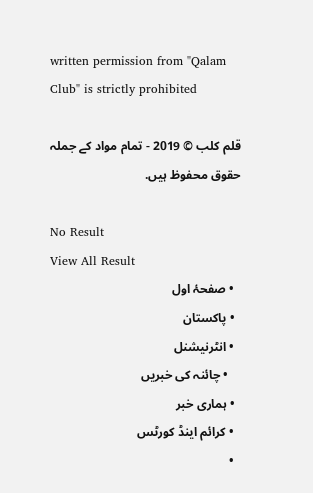written permission from "Qalam Club" is strictly prohibited

قلم کلب © 2019 - تمام مواد کے جملہ حقوق محفوظ ہیں.

No Result
View All Result
  • صفحۂ اول
  • پاکستان
  • انٹرنیشنل
    • چائنہ کی خبریں
  • ہماری خبر
  • کرائم اینڈ کورٹس
  •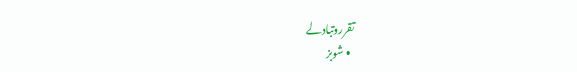تقرروتبادلے
  • شوبز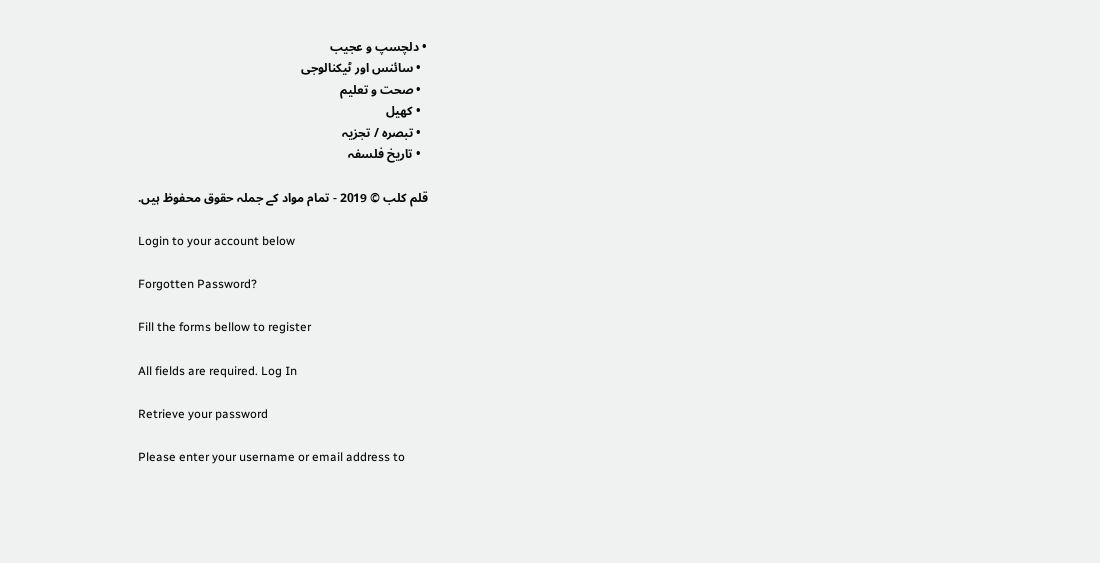• دلچسپ و عجیب
  • سائنس اور ٹیکنالوجی
  • صحت و تعلیم
  • کھیل
  • تبصرہ / تجزیہ
  • تاریخ فلسفہ

قلم کلب © 2019 - تمام مواد کے جملہ حقوق محفوظ ہیں.

Login to your account below

Forgotten Password?

Fill the forms bellow to register

All fields are required. Log In

Retrieve your password

Please enter your username or email address to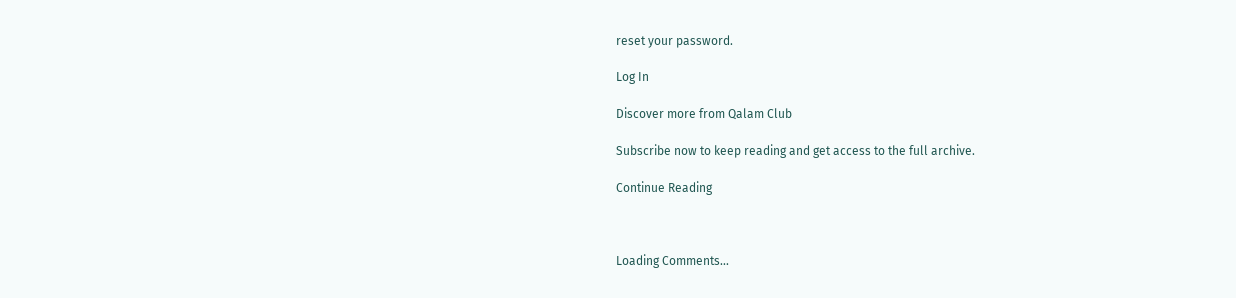reset your password.

Log In

Discover more from Qalam Club

Subscribe now to keep reading and get access to the full archive.

Continue Reading



Loading Comments...